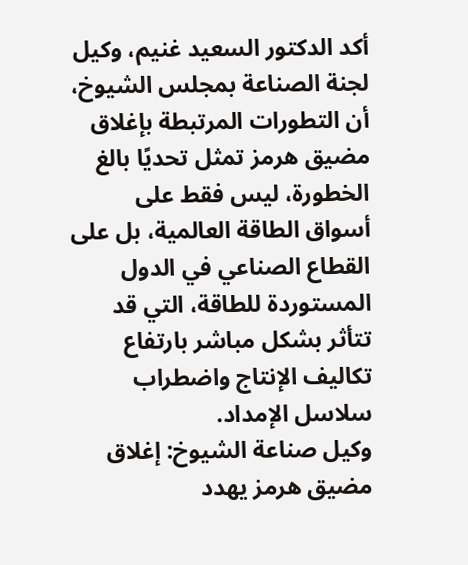أكد الدكتور السعيد غنيم، وكيل لجنة الصناعة بمجلس الشيوخ، أن التطورات المرتبطة بإغلاق مضيق هرمز تمثل تحديًا بالغ الخطورة، ليس فقط على أسواق الطاقة العالمية، بل على القطاع الصناعي في الدول المستوردة للطاقة، التي قد تتأثر بشكل مباشر بارتفاع تكاليف الإنتاج واضطراب سلاسل الإمداد.
وكيل صناعة الشيوخ: إغلاق مضيق هرمز يهدد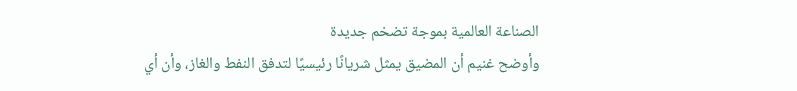الصناعة العالمية بموجة تضخم جديدة
وأوضح غنيم أن المضيق يمثل شريانًا رئيسيًا لتدفق النفط والغاز، وأن أي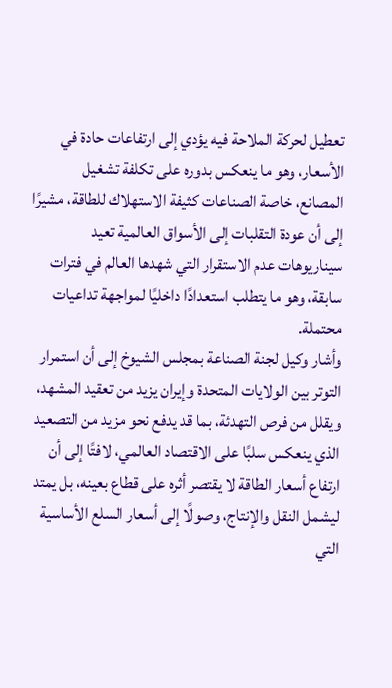تعطيل لحركة الملاحة فيه يؤدي إلى ارتفاعات حادة في الأسعار، وهو ما ينعكس بدوره على تكلفة تشغيل المصانع، خاصة الصناعات كثيفة الاستهلاك للطاقة، مشيرًا إلى أن عودة التقلبات إلى الأسواق العالمية تعيد سيناريوهات عدم الاستقرار التي شهدها العالم في فترات سابقة، وهو ما يتطلب استعدادًا داخليًا لمواجهة تداعيات محتملة.
وأشار وكيل لجنة الصناعة بمجلس الشيوخ إلى أن استمرار التوتر بين الولايات المتحدة وإيران يزيد من تعقيد المشهد، ويقلل من فرص التهدئة، بما قد يدفع نحو مزيد من التصعيد الذي ينعكس سلبًا على الاقتصاد العالمي، لافتًا إلى أن ارتفاع أسعار الطاقة لا يقتصر أثره على قطاع بعينه، بل يمتد ليشمل النقل والإنتاج، وصولًا إلى أسعار السلع الأساسية التي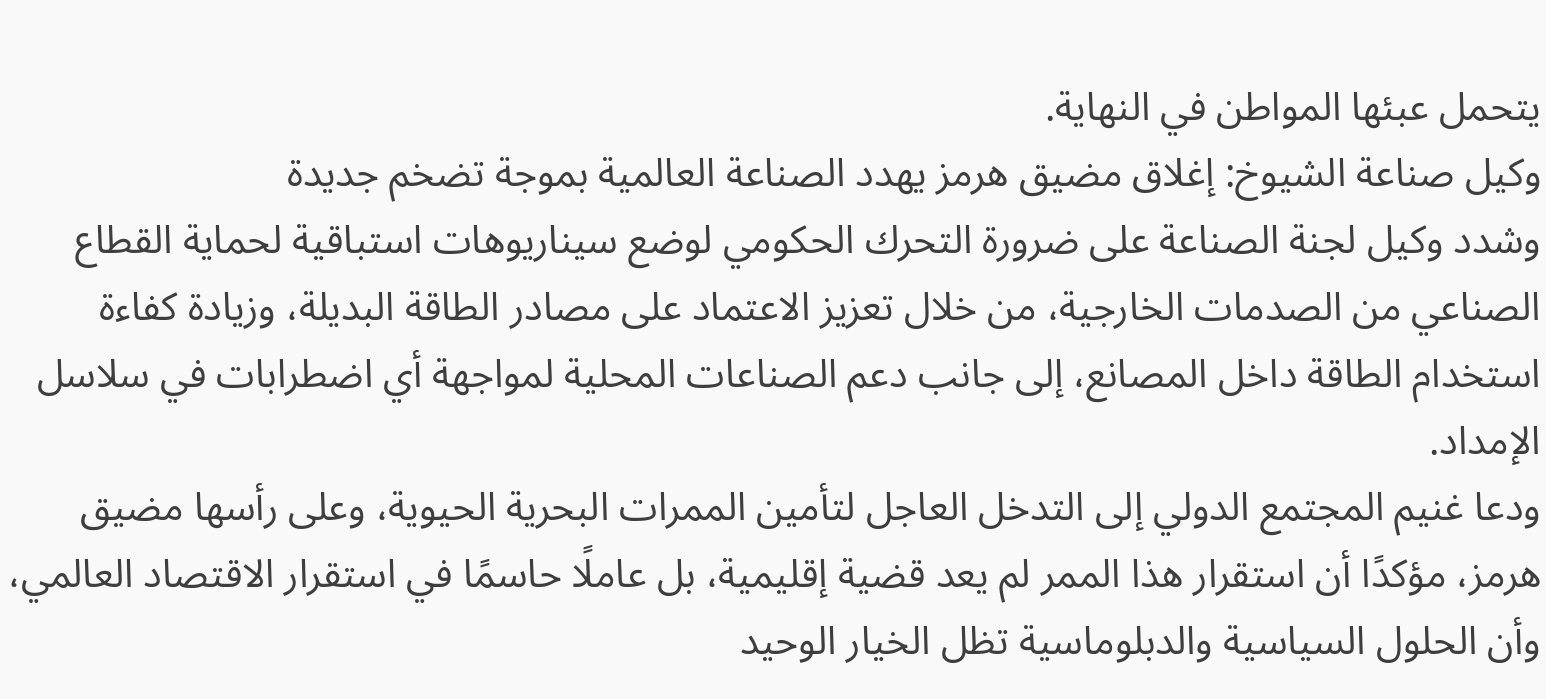يتحمل عبئها المواطن في النهاية.
وكيل صناعة الشيوخ: إغلاق مضيق هرمز يهدد الصناعة العالمية بموجة تضخم جديدة
وشدد وكيل لجنة الصناعة على ضرورة التحرك الحكومي لوضع سيناريوهات استباقية لحماية القطاع الصناعي من الصدمات الخارجية، من خلال تعزيز الاعتماد على مصادر الطاقة البديلة، وزيادة كفاءة استخدام الطاقة داخل المصانع، إلى جانب دعم الصناعات المحلية لمواجهة أي اضطرابات في سلاسل الإمداد.
ودعا غنيم المجتمع الدولي إلى التدخل العاجل لتأمين الممرات البحرية الحيوية، وعلى رأسها مضيق هرمز، مؤكدًا أن استقرار هذا الممر لم يعد قضية إقليمية، بل عاملًا حاسمًا في استقرار الاقتصاد العالمي، وأن الحلول السياسية والدبلوماسية تظل الخيار الوحيد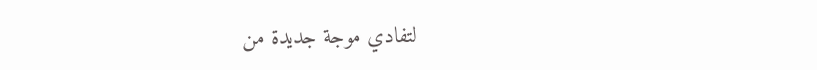لتفادي موجة جديدة من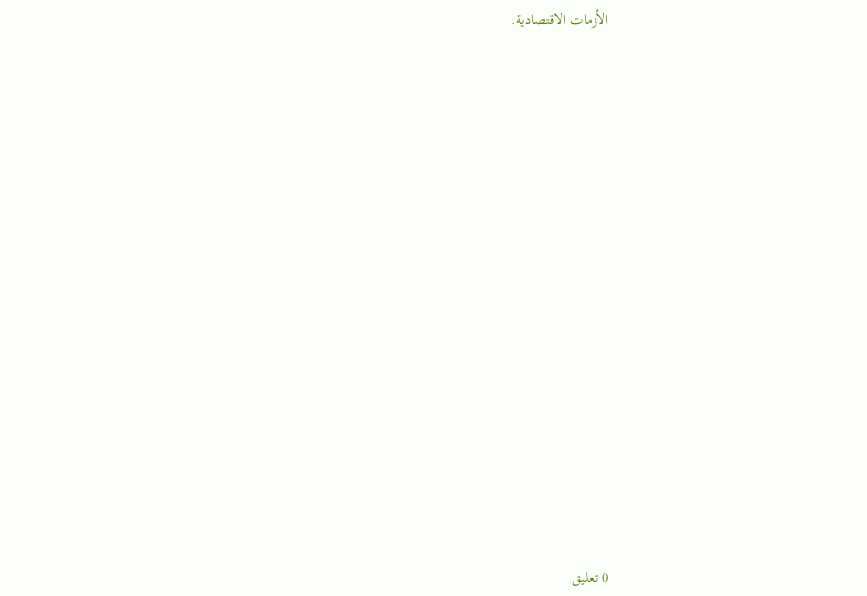الأزمات الاقتصادية.


















0 تعليق